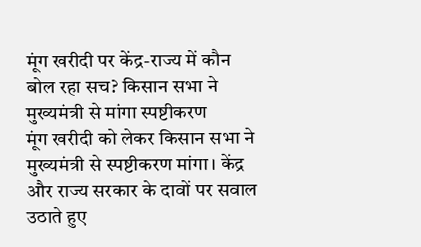मूंग खरीदी पर केंद्र-राज्य में कौन बोल रहा सच? किसान सभा ने मुख्यमंत्री से मांगा स्पष्टीकरण
मूंग खरीदी को लेकर किसान सभा ने मुख्यमंत्री से स्पष्टीकरण मांगा। केंद्र और राज्य सरकार के दावों पर सवाल उठाते हुए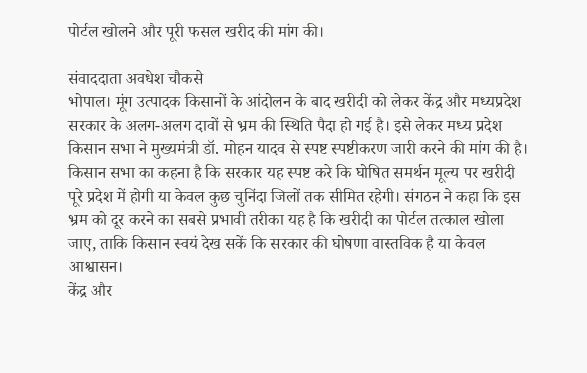पोर्टल खोलने और पूरी फसल खरीद की मांग की।

संवाददाता अवधेश चौकसे
भोपाल। मूंग उत्पादक किसानों के आंदोलन के बाद खरीदी को लेकर केंद्र और मध्यप्रदेश सरकार के अलग-अलग दावों से भ्रम की स्थिति पैदा हो गई है। इसे लेकर मध्य प्रदेश किसान सभा ने मुख्यमंत्री डॉ. मोहन यादव से स्पष्ट स्पष्टीकरण जारी करने की मांग की है।
किसान सभा का कहना है कि सरकार यह स्पष्ट करे कि घोषित समर्थन मूल्य पर खरीदी पूरे प्रदेश में होगी या केवल कुछ चुनिंदा जिलों तक सीमित रहेगी। संगठन ने कहा कि इस भ्रम को दूर करने का सबसे प्रभावी तरीका यह है कि खरीदी का पोर्टल तत्काल खोला जाए, ताकि किसान स्वयं देख सकें कि सरकार की घोषणा वास्तविक है या केवल आश्वासन।
केंद्र और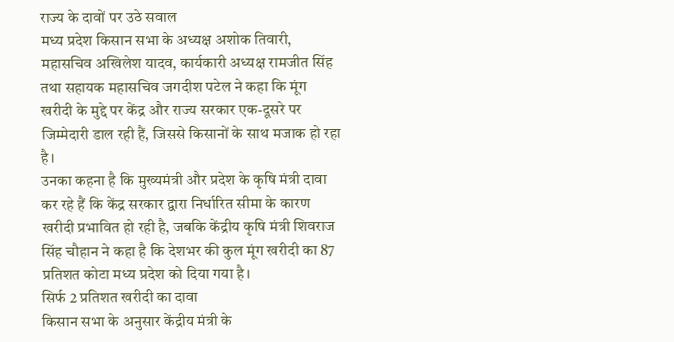राज्य के दावों पर उठे सवाल
मध्य प्रदेश किसान सभा के अध्यक्ष अशोक तिवारी, महासचिव अखिलेश यादव, कार्यकारी अध्यक्ष रामजीत सिंह तथा सहायक महासचिव जगदीश पटेल ने कहा कि मूंग खरीदी के मुद्दे पर केंद्र और राज्य सरकार एक-दूसरे पर जिम्मेदारी डाल रही हैं, जिससे किसानों के साथ मजाक हो रहा है।
उनका कहना है कि मुख्यमंत्री और प्रदेश के कृषि मंत्री दावा कर रहे हैं कि केंद्र सरकार द्वारा निर्धारित सीमा के कारण खरीदी प्रभावित हो रही है, जबकि केंद्रीय कृषि मंत्री शिवराज सिंह चौहान ने कहा है कि देशभर की कुल मूंग खरीदी का 87 प्रतिशत कोटा मध्य प्रदेश को दिया गया है।
सिर्फ 2 प्रतिशत खरीदी का दावा
किसान सभा के अनुसार केंद्रीय मंत्री के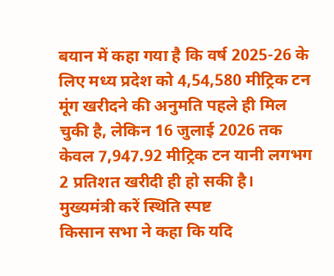बयान में कहा गया है कि वर्ष 2025-26 के लिए मध्य प्रदेश को 4,54,580 मीट्रिक टन मूंग खरीदने की अनुमति पहले ही मिल चुकी है, लेकिन 16 जुलाई 2026 तक केवल 7,947.92 मीट्रिक टन यानी लगभग 2 प्रतिशत खरीदी ही हो सकी है।
मुख्यमंत्री करें स्थिति स्पष्ट
किसान सभा ने कहा कि यदि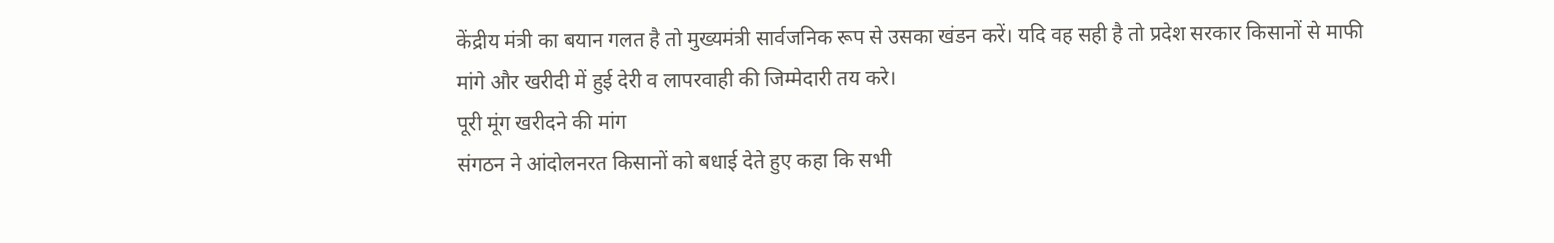केंद्रीय मंत्री का बयान गलत है तो मुख्यमंत्री सार्वजनिक रूप से उसका खंडन करें। यदि वह सही है तो प्रदेश सरकार किसानों से माफी मांगे और खरीदी में हुई देरी व लापरवाही की जिम्मेदारी तय करे।
पूरी मूंग खरीदने की मांग
संगठन ने आंदोलनरत किसानों को बधाई देते हुए कहा कि सभी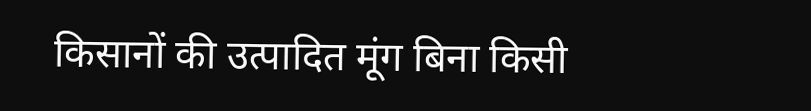किसानों की उत्पादित मूंग बिना किसी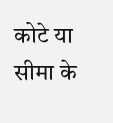कोटे या सीमा के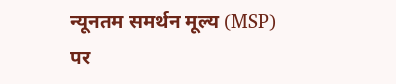न्यूनतम समर्थन मूल्य (MSP) पर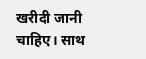खरीदी जानी चाहिए। साथ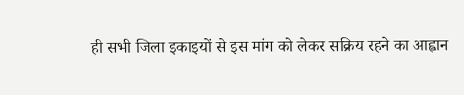ही सभी जिला इकाइयों से इस मांग को लेकर सक्रिय रहने का आह्वान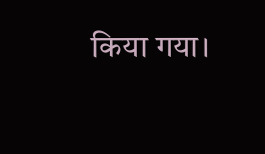किया गया।